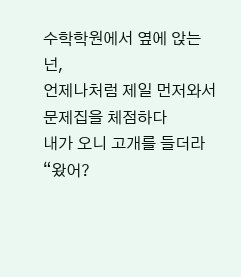수학학원에서 옆에 앉는 넌,
언제나처럼 제일 먼저와서 문제집을 체점하다
내가 오니 고개를 들더라
“왔어?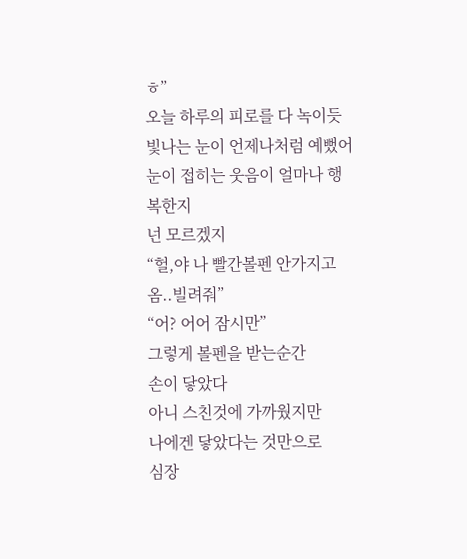ㅎ”
오늘 하루의 피로를 다 녹이듯
빛나는 눈이 언제나처럼 예뻤어
눈이 접히는 웃음이 얼마나 행복한지
넌 모르겠지
“헐,야 나 빨간볼펜 안가지고옴..빌려줘”
“어? 어어 잠시만”
그렇게 볼펜을 받는순간
손이 닿았다
아니 스친것에 가까웠지만
나에겐 닿았다는 것만으로
심장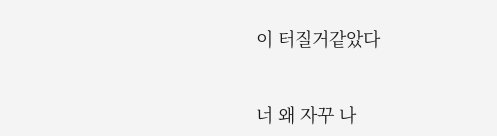이 터질거같았다


너 왜 자꾸 나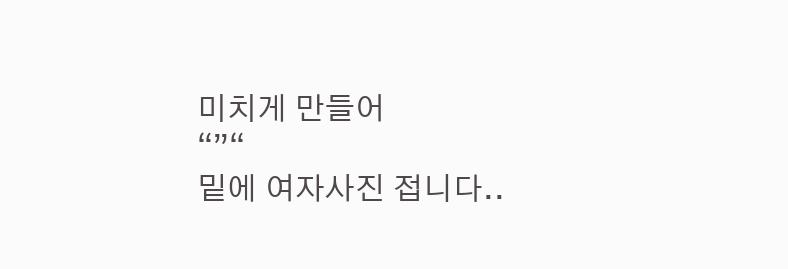미치게 만들어
“”“
밑에 여자사진 접니다..